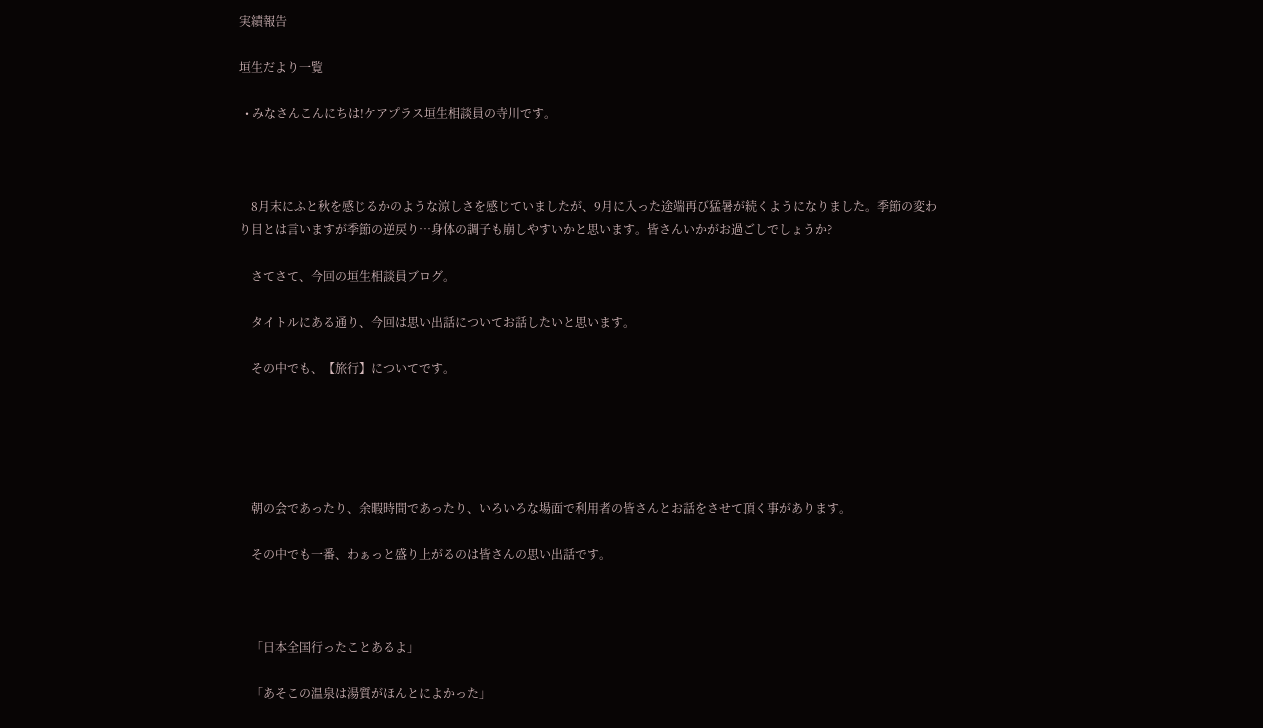実績報告

垣生だより一覧

  • みなさんこんにちは!ケアプラス垣生相談員の寺川です。



    8月末にふと秋を感じるかのような涼しさを感じていましたが、9月に入った途端再び猛暑が続くようになりました。季節の変わり目とは言いますが季節の逆戻り…身体の調子も崩しやすいかと思います。皆さんいかがお過ごしでしょうか?

    さてさて、今回の垣生相談員ブログ。

    タイトルにある通り、今回は思い出話についてお話したいと思います。

    その中でも、【旅行】についてです。





    朝の会であったり、余暇時間であったり、いろいろな場面で利用者の皆さんとお話をさせて頂く事があります。

    その中でも一番、わぁっと盛り上がるのは皆さんの思い出話です。



    「日本全国行ったことあるよ」

    「あそこの温泉は湯質がほんとによかった」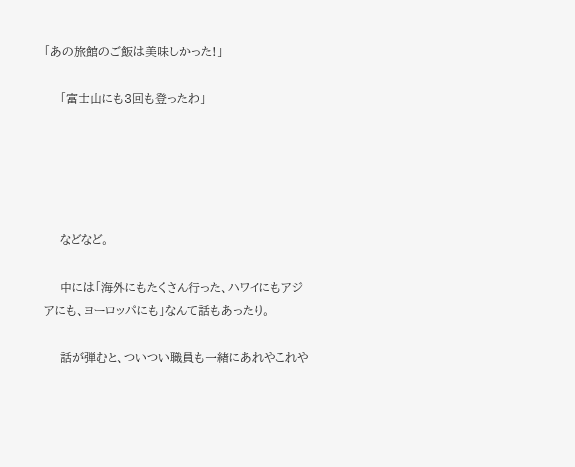「あの旅館のご飯は美味しかった!」

    「富士山にも3回も登ったわ」





    などなど。

    中には「海外にもたくさん行った、ハワイにもアジアにも、ヨーロッパにも」なんて話もあったり。

    話が弾むと、ついつい職員も一緒にあれやこれや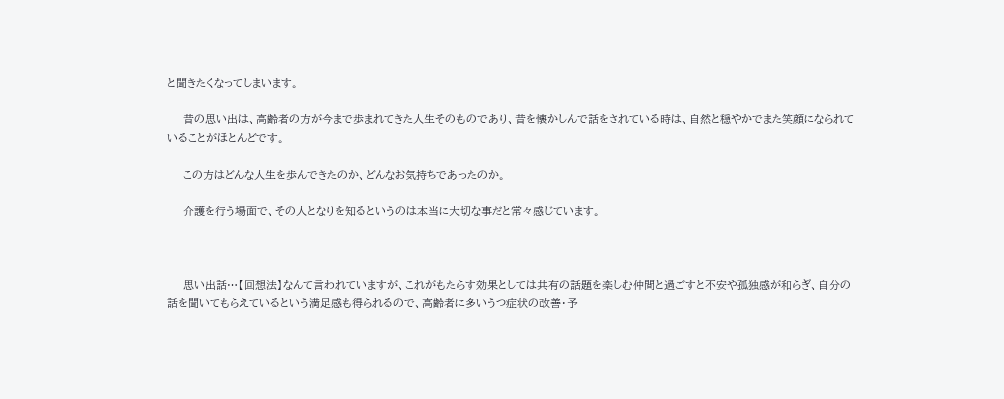と聞きたくなってしまいます。

    昔の思い出は、高齢者の方が今まで歩まれてきた人生そのものであり、昔を懐かしんで話をされている時は、自然と穏やかでまた笑顔になられていることがほとんどです。

    この方はどんな人生を歩んできたのか、どんなお気持ちであったのか。

    介護を行う場面で、その人となりを知るというのは本当に大切な事だと常々感じています。



    思い出話…【回想法】なんて言われていますが、これがもたらす効果としては共有の話題を楽しむ仲間と過ごすと不安や孤独感が和らぎ、自分の話を聞いてもらえているという満足感も得られるので、高齢者に多いうつ症状の改善・予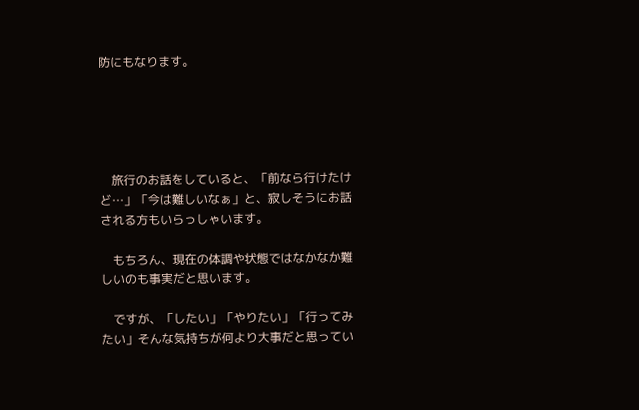防にもなります。





    旅行のお話をしていると、「前なら行けたけど…」「今は難しいなぁ」と、寂しそうにお話される方もいらっしゃいます。

    もちろん、現在の体調や状態ではなかなか難しいのも事実だと思います。

    ですが、「したい」「やりたい」「行ってみたい」そんな気持ちが何より大事だと思ってい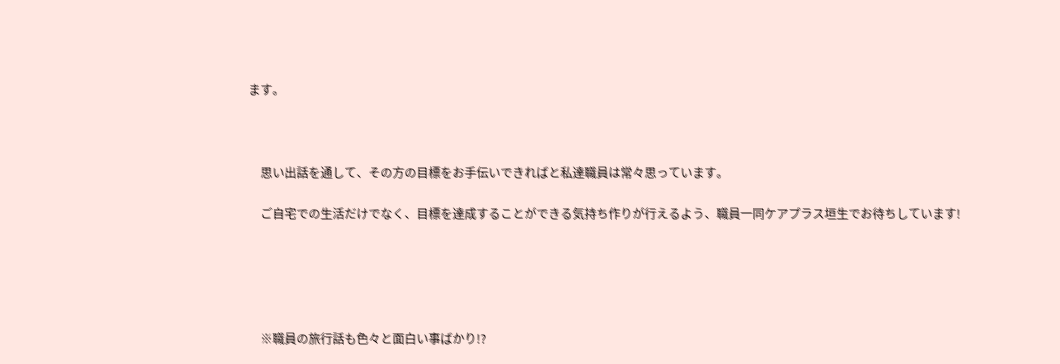ます。



    思い出話を通して、その方の目標をお手伝いできればと私達職員は常々思っています。

    ご自宅での生活だけでなく、目標を達成することができる気持ち作りが行えるよう、職員一同ケアプラス垣生でお待ちしています!





    ※職員の旅行話も色々と面白い事ばかり!?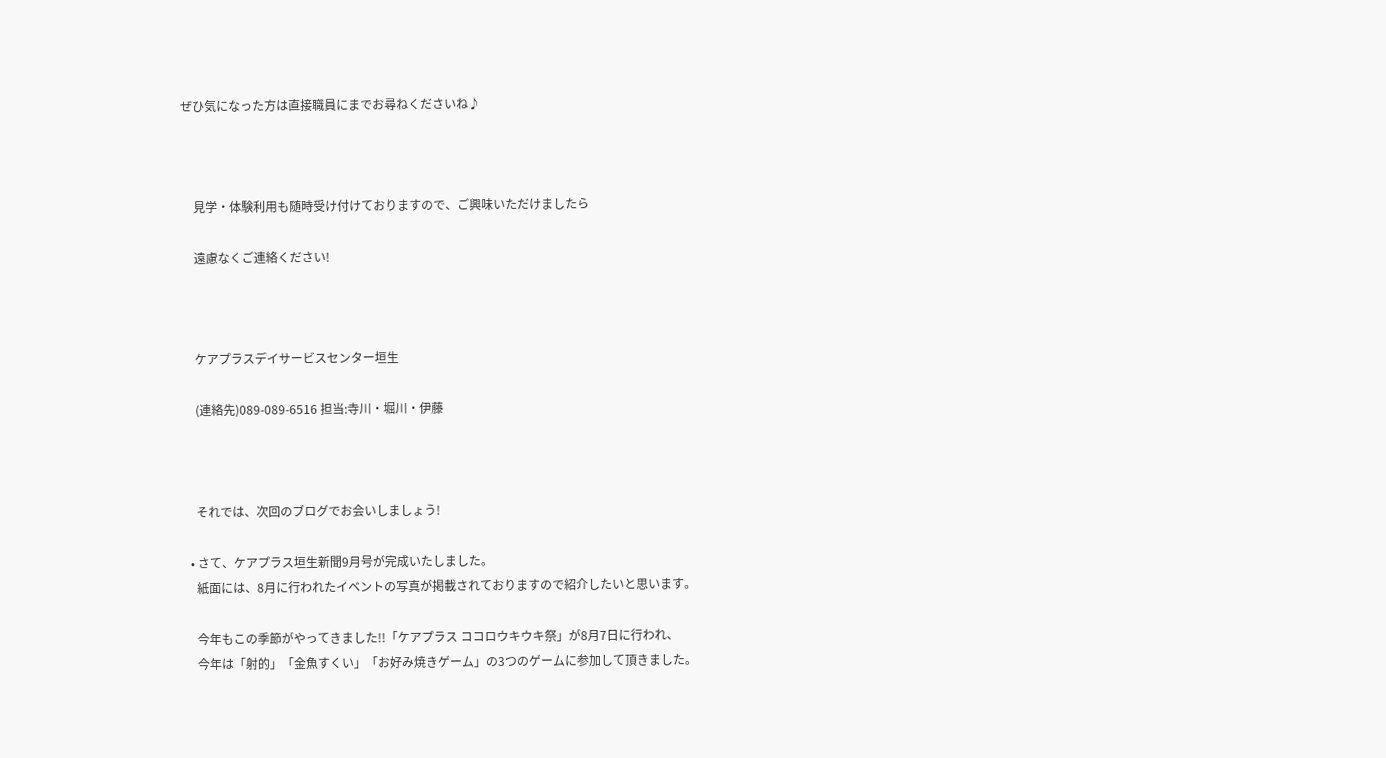ぜひ気になった方は直接職員にまでお尋ねくださいね♪



    見学・体験利用も随時受け付けておりますので、ご興味いただけましたら

    遠慮なくご連絡ください!



    ケアプラスデイサービスセンター垣生

    (連絡先)089-089-6516 担当:寺川・堀川・伊藤



    それでは、次回のブログでお会いしましょう!

  • さて、ケアプラス垣生新聞9月号が完成いたしました。
    紙面には、8月に行われたイベントの写真が掲載されておりますので紹介したいと思います。

    今年もこの季節がやってきました!!「ケアプラス ココロウキウキ祭」が8月7日に行われ、
    今年は「射的」「金魚すくい」「お好み焼きゲーム」の3つのゲームに参加して頂きました。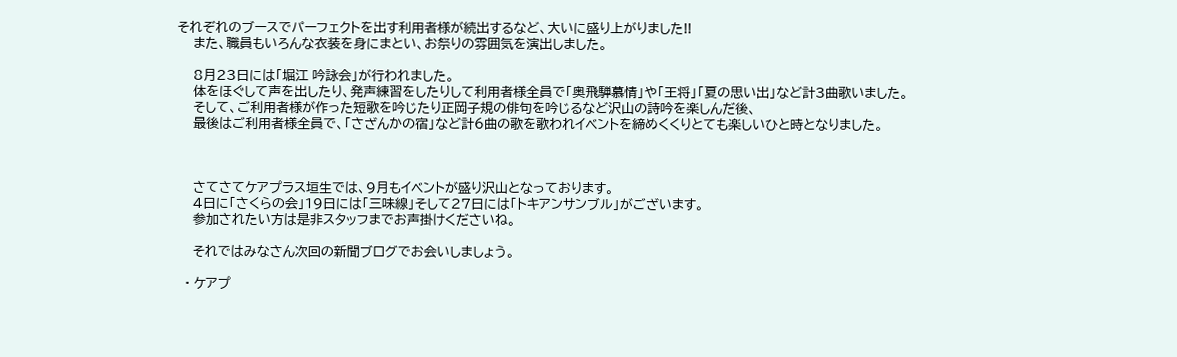それぞれのブースでパーフェクトを出す利用者様が続出するなど、大いに盛り上がりました!!
    また、職員もいろんな衣装を身にまとい、お祭りの雰囲気を演出しました。

    8月23日には「堀江 吟詠会」が行われました。
    体をほぐして声を出したり、発声練習をしたりして利用者様全員で「奥飛騨慕情」や「王将」「夏の思い出」など計3曲歌いました。
    そして、ご利用者様が作った短歌を吟じたり正岡子規の俳句を吟じるなど沢山の詩吟を楽しんだ後、
    最後はご利用者様全員で、「さざんかの宿」など計6曲の歌を歌われイベントを締めくくりとても楽しいひと時となりました。



    さてさてケアプラス垣生では、9月もイベントが盛り沢山となっております。
    4日に「さくらの会」19日には「三味線」そして27日には「トキアンサンブル」がございます。
    参加されたい方は是非スタッフまでお声掛けくださいね。

    それではみなさん次回の新聞ブログでお会いしましょう。

  • ケアプ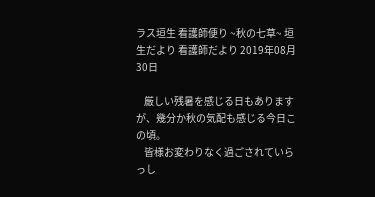ラス垣生 看護師便り ~秋の七草~ 垣生だより 看護師だより 2019年08月30日

    厳しい残暑を感じる日もありますが、幾分か秋の気配も感じる今日この頃。
    皆様お変わりなく過ごされていらっし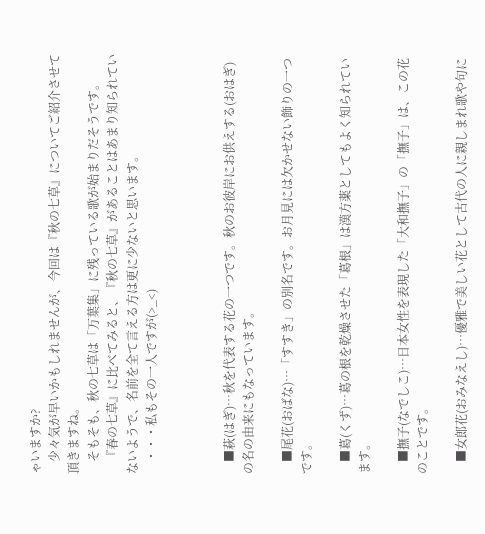ゃいますか?
    少々気が早いかもしれませんが、今回は『秋の七草』についてご紹介させて頂きますね。
    そもそも、秋の七草は「万葉集」に残っている歌が始まりだそうです。
    『春の七草』に比べてみると、『秋の七草』があることはあまり知られていないようで、名前を全て言える方は更に少ないと思います。
    ・・・私もその一人ですが(>_<)



    ■萩(はぎ)…秋を代表する花の一つです。秋のお彼岸にお供えする(おはぎ)の名の由来にもなっています。

    ■尾花(おばな)…「すすき」の別名です。お月見には欠かせない飾りの一つです。

    ■葛(くず)…葛の根を乾燥させた「葛根」は漢方薬としてもよく知られています。

    ■撫子(なでしこ)…日本女性を表現した「大和撫子」の「撫子」は、この花のことです。

    ■女郎花(おみなえし)…優雅で美しい花として古代の人に親しまれ歌や句に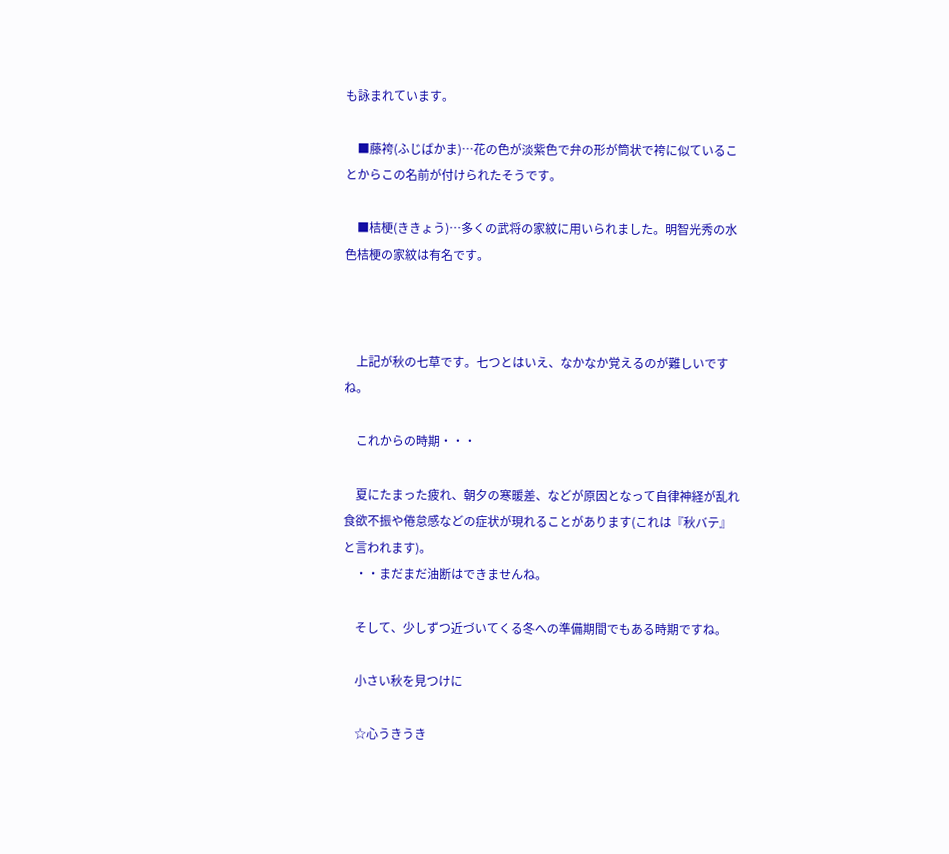も詠まれています。

    ■藤袴(ふじばかま)…花の色が淡紫色で弁の形が筒状で袴に似ていることからこの名前が付けられたそうです。

    ■桔梗(ききょう)…多くの武将の家紋に用いられました。明智光秀の水色桔梗の家紋は有名です。



    上記が秋の七草です。七つとはいえ、なかなか覚えるのが難しいですね。

    これからの時期・・・

    夏にたまった疲れ、朝夕の寒暖差、などが原因となって自律神経が乱れ食欲不振や倦怠感などの症状が現れることがあります(これは『秋バテ』と言われます)。
    ・・まだまだ油断はできませんね。

    そして、少しずつ近づいてくる冬への準備期間でもある時期ですね。

    小さい秋を見つけに

    ☆心うきうき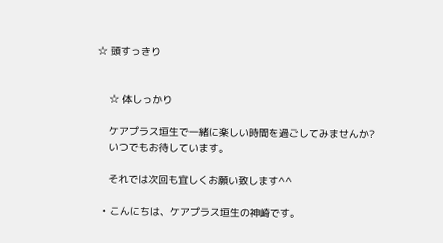☆ 頭すっきり


    ☆ 体しっかり

    ケアプラス垣生で一緒に楽しい時間を過ごしてみませんか?
    いつでもお待しています。

    それでは次回も宜しくお願い致します^^

  • こんにちは、ケアプラス垣生の神崎です。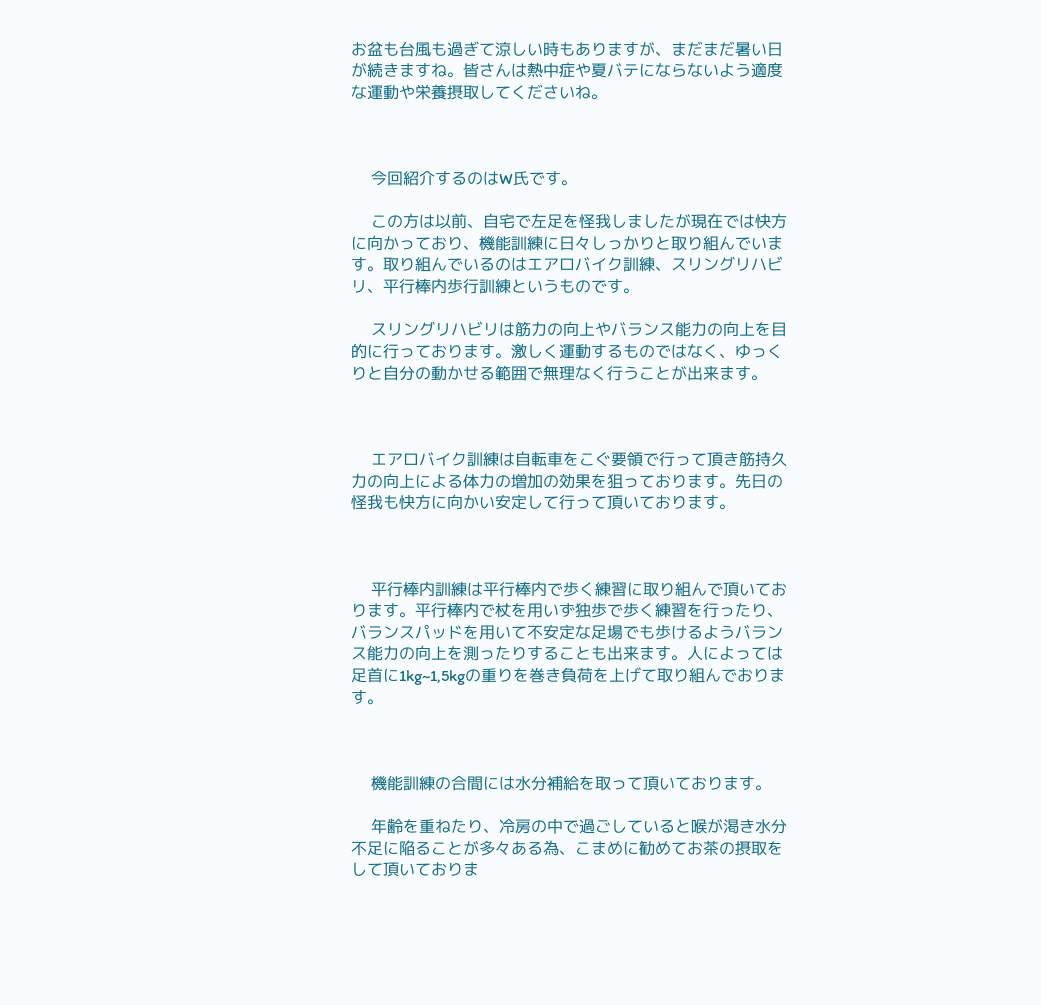お盆も台風も過ぎて涼しい時もありますが、まだまだ暑い日が続きますね。皆さんは熱中症や夏バテにならないよう適度な運動や栄養摂取してくださいね。



    今回紹介するのはW氏です。

    この方は以前、自宅で左足を怪我しましたが現在では快方に向かっており、機能訓練に日々しっかりと取り組んでいます。取り組んでいるのはエアロバイク訓練、スリングリハビリ、平行棒内歩行訓練というものです。

    スリングリハビリは筋力の向上やバランス能力の向上を目的に行っております。激しく運動するものではなく、ゆっくりと自分の動かせる範囲で無理なく行うことが出来ます。



    エアロバイク訓練は自転車をこぐ要領で行って頂き筋持久力の向上による体力の増加の効果を狙っております。先日の怪我も快方に向かい安定して行って頂いております。



    平行棒内訓練は平行棒内で歩く練習に取り組んで頂いております。平行棒内で杖を用いず独歩で歩く練習を行ったり、バランスパッドを用いて不安定な足場でも歩けるようバランス能力の向上を測ったりすることも出来ます。人によっては足首に1kg~1,5kgの重りを巻き負荷を上げて取り組んでおります。



    機能訓練の合間には水分補給を取って頂いております。

    年齢を重ねたり、冷房の中で過ごしていると喉が渇き水分不足に陥ることが多々ある為、こまめに勧めてお茶の摂取をして頂いておりま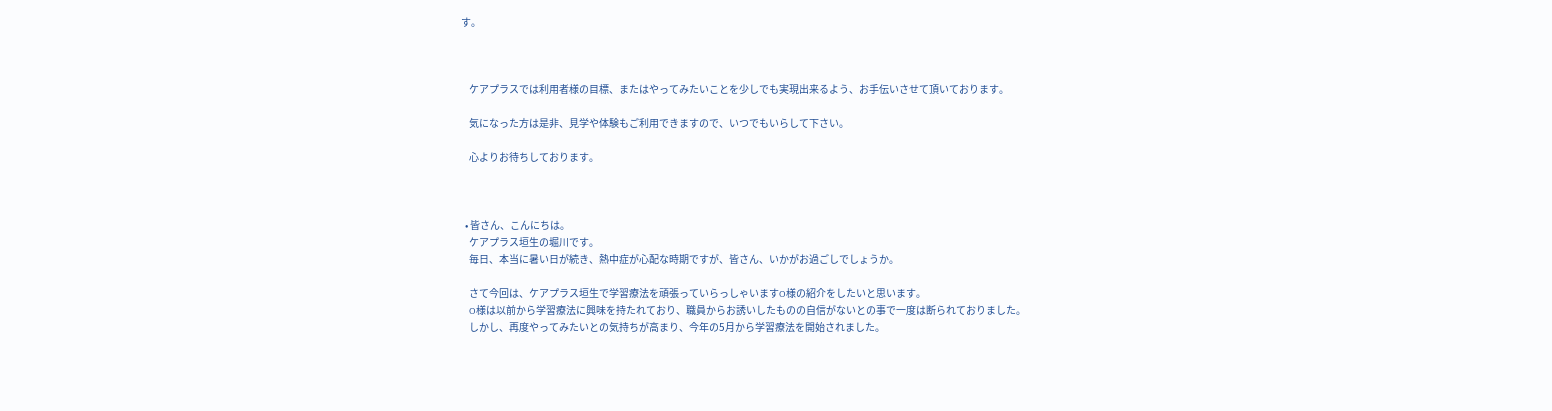す。



    ケアプラスでは利用者様の目標、またはやってみたいことを少しでも実現出来るよう、お手伝いさせて頂いております。

    気になった方は是非、見学や体験もご利用できますので、いつでもいらして下さい。

    心よりお待ちしております。



  • 皆さん、こんにちは。
    ケアプラス垣生の堀川です。
    毎日、本当に暑い日が続き、熱中症が心配な時期ですが、皆さん、いかがお過ごしでしょうか。

    さて今回は、ケアプラス垣生で学習療法を頑張っていらっしゃいますO様の紹介をしたいと思います。
    O様は以前から学習療法に興味を持たれており、職員からお誘いしたものの自信がないとの事で一度は断られておりました。
    しかし、再度やってみたいとの気持ちが高まり、今年の5月から学習療法を開始されました。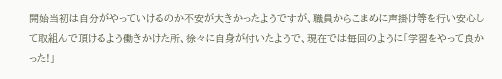開始当初は自分がやっていけるのか不安が大きかったようですが、職員からこまめに声掛け等を行い安心して取組んで頂けるよう働きかけた所、徐々に自身が付いたようで、現在では毎回のように「学習をやって良かった!」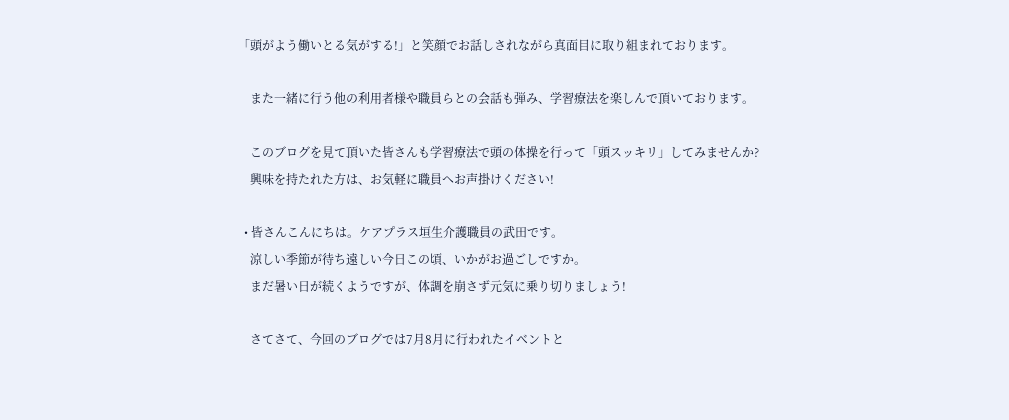「頭がよう働いとる気がする!」と笑顔でお話しされながら真面目に取り組まれております。

    また一緒に行う他の利用者様や職員らとの会話も弾み、学習療法を楽しんで頂いております。

    このブログを見て頂いた皆さんも学習療法で頭の体操を行って「頭スッキリ」してみませんか?
    興味を持たれた方は、お気軽に職員へお声掛けください!

  • 皆さんこんにちは。ケアプラス垣生介護職員の武田です。
    涼しい季節が待ち遠しい今日この頃、いかがお過ごしですか。
    まだ暑い日が続くようですが、体調を崩さず元気に乗り切りましょう!

    さてさて、今回のブログでは7月8月に行われたイベントと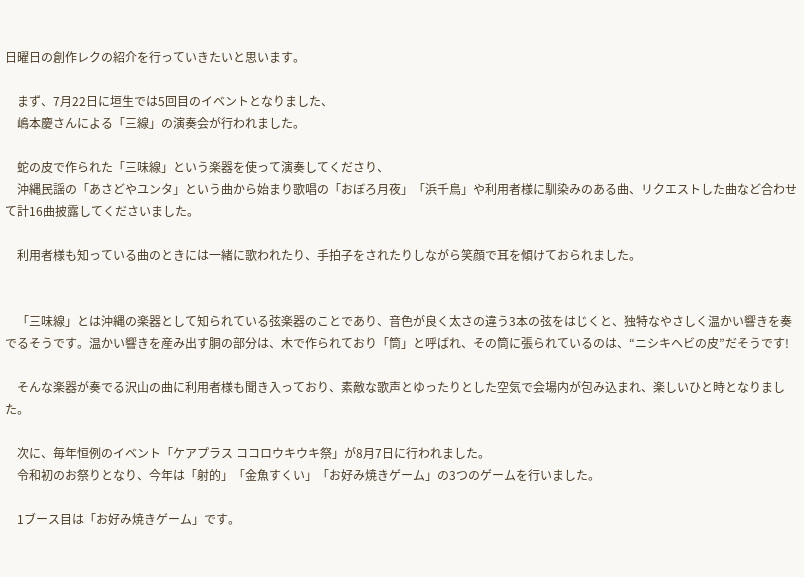日曜日の創作レクの紹介を行っていきたいと思います。

    まず、7月22日に垣生では5回目のイベントとなりました、
    嶋本慶さんによる「三線」の演奏会が行われました。

    蛇の皮で作られた「三味線」という楽器を使って演奏してくださり、
    沖縄民謡の「あさどやユンタ」という曲から始まり歌唱の「おぼろ月夜」「浜千鳥」や利用者様に馴染みのある曲、リクエストした曲など合わせて計16曲披露してくださいました。

    利用者様も知っている曲のときには一緒に歌われたり、手拍子をされたりしながら笑顔で耳を傾けておられました。


    「三味線」とは沖縄の楽器として知られている弦楽器のことであり、音色が良く太さの違う3本の弦をはじくと、独特なやさしく温かい響きを奏でるそうです。温かい響きを産み出す胴の部分は、木で作られており「筒」と呼ばれ、その筒に張られているのは、“ニシキヘビの皮”だそうです!

    そんな楽器が奏でる沢山の曲に利用者様も聞き入っており、素敵な歌声とゆったりとした空気で会場内が包み込まれ、楽しいひと時となりました。

    次に、毎年恒例のイベント「ケアプラス ココロウキウキ祭」が8月7日に行われました。
    令和初のお祭りとなり、今年は「射的」「金魚すくい」「お好み焼きゲーム」の3つのゲームを行いました。

    1ブース目は「お好み焼きゲーム」です。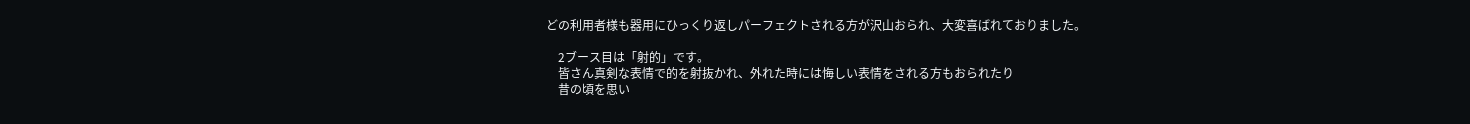どの利用者様も器用にひっくり返しパーフェクトされる方が沢山おられ、大変喜ばれておりました。

    2ブース目は「射的」です。
    皆さん真剣な表情で的を射抜かれ、外れた時には悔しい表情をされる方もおられたり
    昔の頃を思い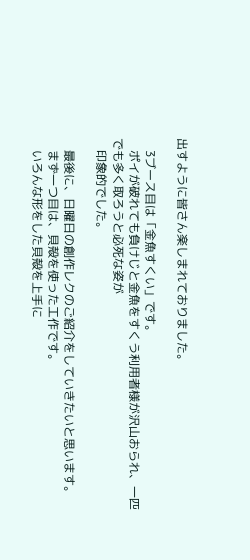出すように皆さん楽しまれておりました。

    3ブース目は「金魚すくい」です。
    ポイが破れても負けじと金魚をすくう利用者様が沢山おられ、一匹でも多く取ろうと必死な姿が
    印象的でした。

    最後に、日曜日の創作レクのご紹介をしていきたいと思います。
    まず一つ目は、貝殻を使った工作です。
    いろんな形をした貝殻を上手に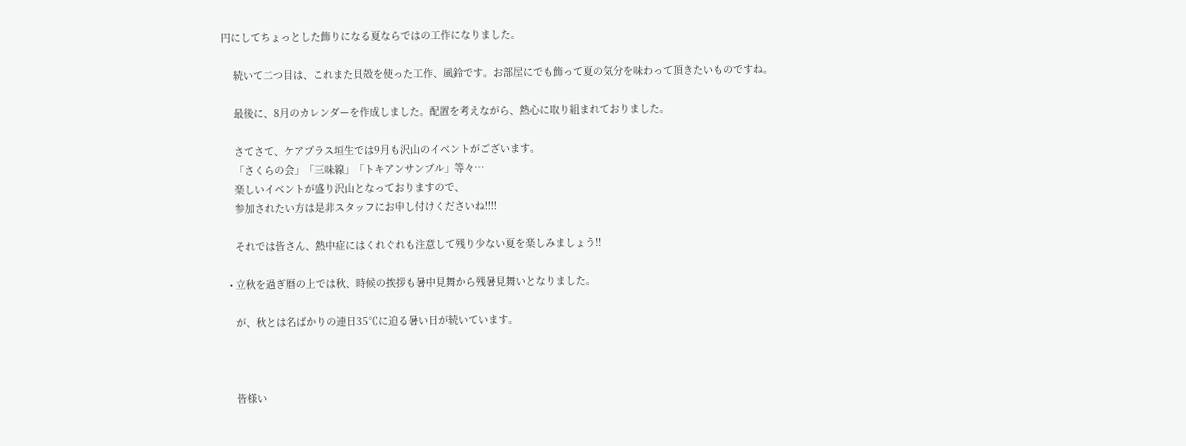円にしてちょっとした飾りになる夏ならではの工作になりました。

    続いて二つ目は、これまた貝殻を使った工作、風鈴です。お部屋にでも飾って夏の気分を味わって頂きたいものですね。

    最後に、8月のカレンダーを作成しました。配置を考えながら、熱心に取り組まれておりました。

    さてさて、ケアプラス垣生では9月も沢山のイベントがございます。
    「さくらの会」「三味線」「トキアンサンブル」等々…
    楽しいイベントが盛り沢山となっておりますので、
    参加されたい方は是非スタッフにお申し付けくださいね!!!!

    それでは皆さん、熱中症にはくれぐれも注意して残り少ない夏を楽しみましょう!!

  • 立秋を過ぎ暦の上では秋、時候の挨拶も暑中見舞から残暑見舞いとなりました。

    が、秋とは名ばかりの連日35℃に迫る暑い日が続いています。



    皆様い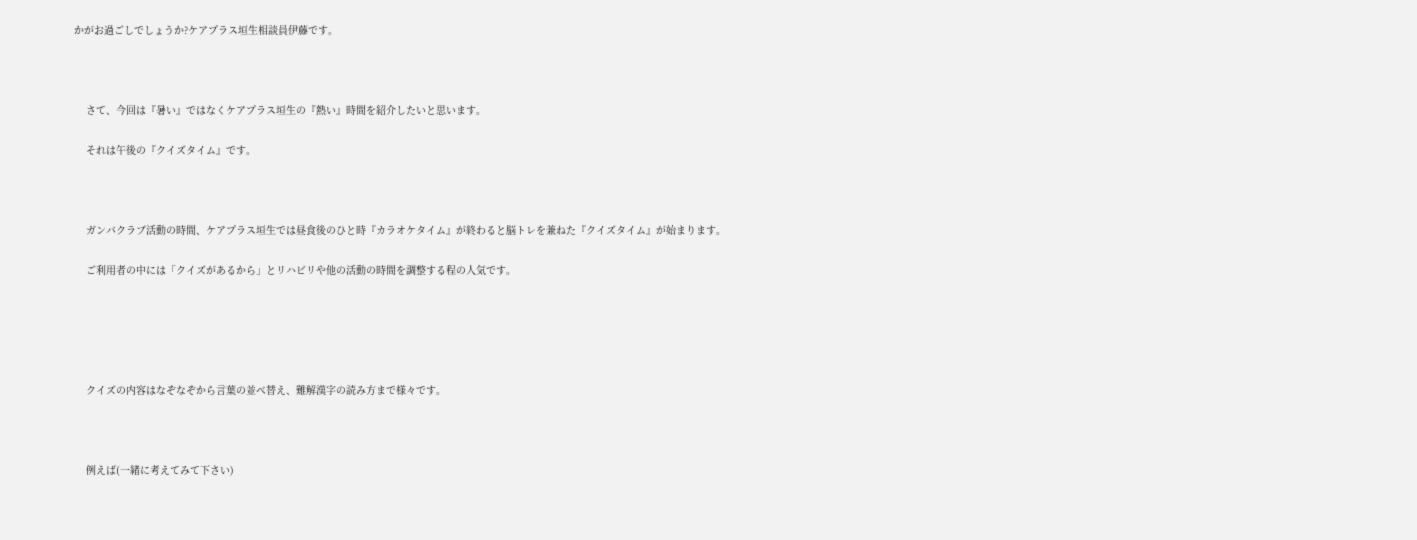かがお過ごしでしょうか?ケアプラス垣生相談員伊藤です。



    さて、今回は『暑い』ではなくケアプラス垣生の『熱い』時間を紹介したいと思います。

    それは午後の『クイズタイム』です。



    ガンバクラブ活動の時間、ケアプラス垣生では昼食後のひと時『カラオケタイム』が終わると脳トレを兼ねた『クイズタイム』が始まります。

    ご利用者の中には「クイズがあるから」とリハビリや他の活動の時間を調整する程の人気です。





    クイズの内容はなぞなぞから言葉の並べ替え、難解漢字の読み方まで様々です。



    例えば(一緒に考えてみて下さい)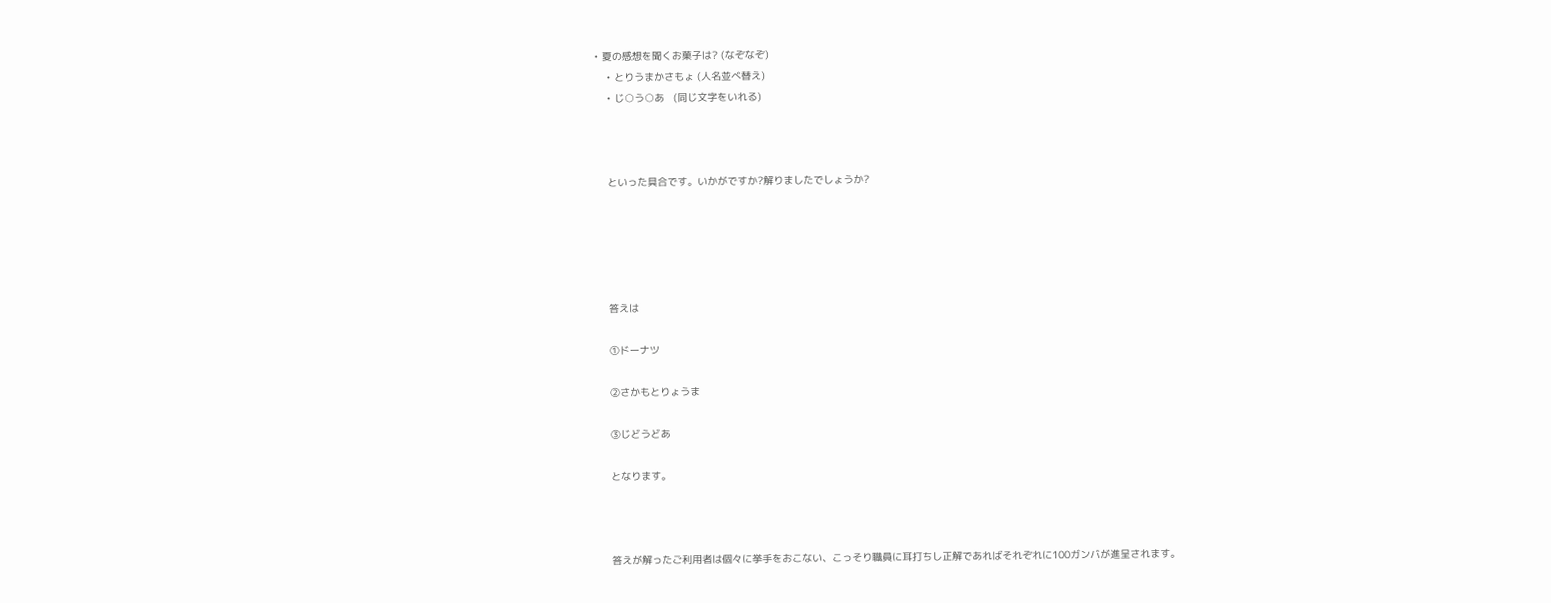• 夏の感想を聞くお菓子は? (なぞなぞ)
    • とりうまかさもょ (人名並べ替え)
    • じ○う○あ   (同じ文字をいれる)



    といった具合です。いかがですか?解りましたでしょうか?





    答えは

    ①ドーナツ

    ②さかもとりょうま

    ③じどうどあ

    となります。



    答えが解ったご利用者は個々に挙手をおこない、こっそり職員に耳打ちし正解であればそれぞれに100ガンバが進呈されます。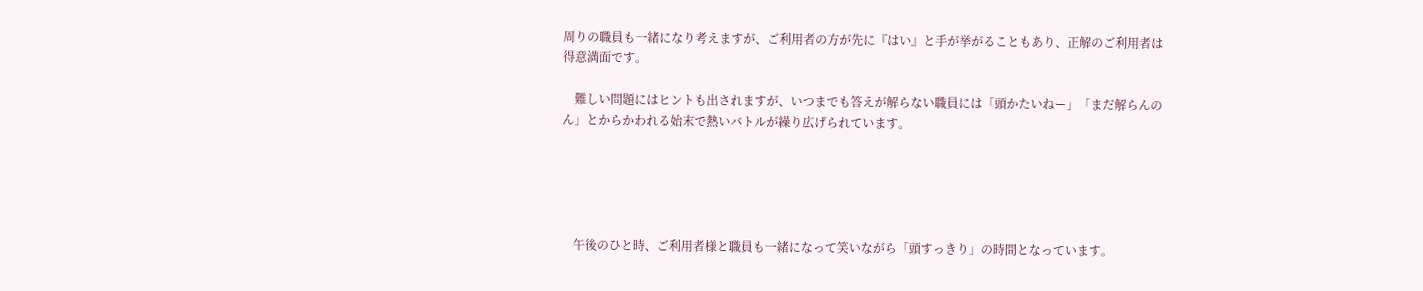周りの職員も一緒になり考えますが、ご利用者の方が先に『はい』と手が挙がることもあり、正解のご利用者は得意満面です。

    難しい問題にはヒントも出されますが、いつまでも答えが解らない職員には「頭かたいねー」「まだ解らんのん」とからかわれる始末で熱いバトルが繰り広げられています。





    午後のひと時、ご利用者様と職員も一緒になって笑いながら「頭すっきり」の時間となっています。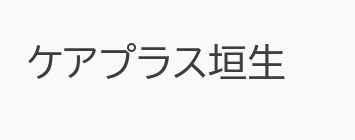ケアプラス垣生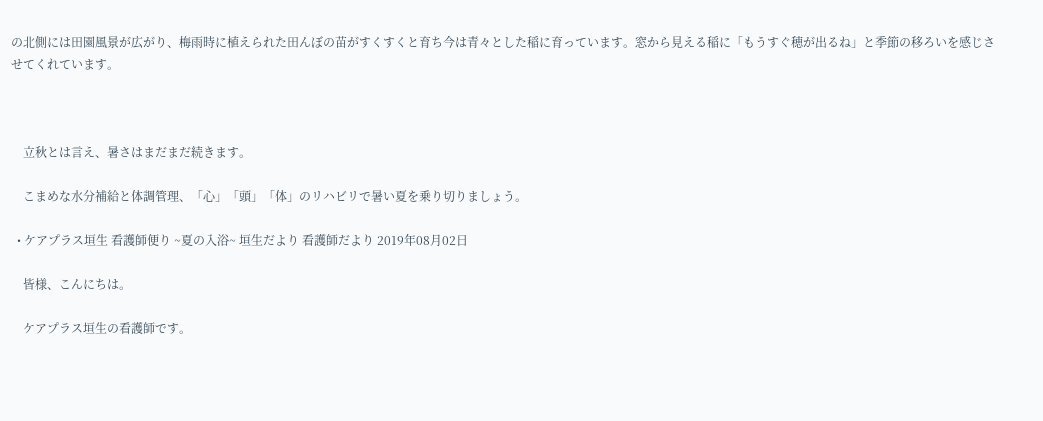の北側には田園風景が広がり、梅雨時に植えられた田んぼの苗がすくすくと育ち今は青々とした稲に育っています。窓から見える稲に「もうすぐ穂が出るね」と季節の移ろいを感じさせてくれています。



    立秋とは言え、暑さはまだまだ続きます。

    こまめな水分補給と体調管理、「心」「頭」「体」のリハビリで暑い夏を乗り切りましょう。

  • ケアプラス垣生 看護師便り ~夏の入浴~ 垣生だより 看護師だより 2019年08月02日

    皆様、こんにちは。

    ケアプラス垣生の看護師です。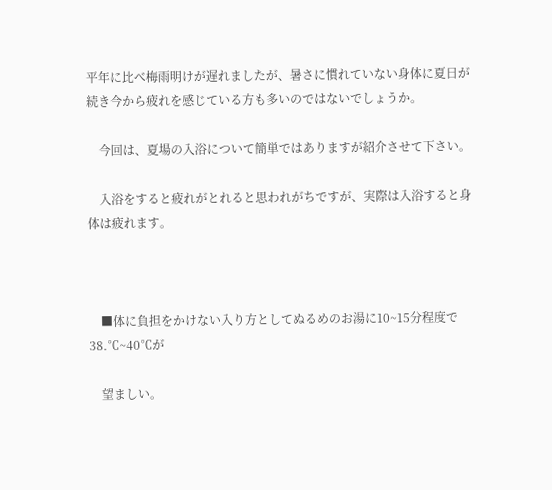平年に比べ梅雨明けが遅れましたが、暑さに慣れていない身体に夏日が続き今から疲れを感じている方も多いのではないでしょうか。

    今回は、夏場の入浴について簡単ではありますが紹介させて下さい。

    入浴をすると疲れがとれると思われがちですが、実際は入浴すると身体は疲れます。



    ■体に負担をかけない入り方としてぬるめのお湯に10~15分程度で38.℃~40℃が

    望ましい。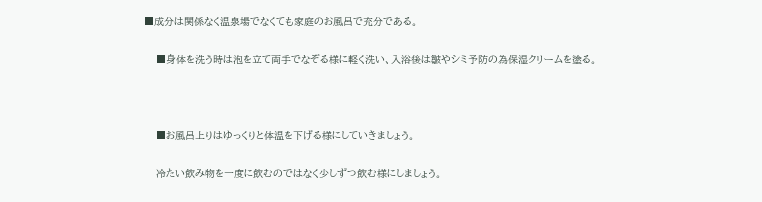■成分は関係なく温泉場でなくても家庭のお風呂で充分である。

    ■身体を洗う時は泡を立て両手でなぞる様に軽く洗い、入浴後は皺やシミ予防の為保湿クリームを塗る。



    ■お風呂上りはゆっくりと体温を下げる様にしていきましょう。

    冷たい飲み物を一度に飲むのではなく少しずつ飲む様にしましょう。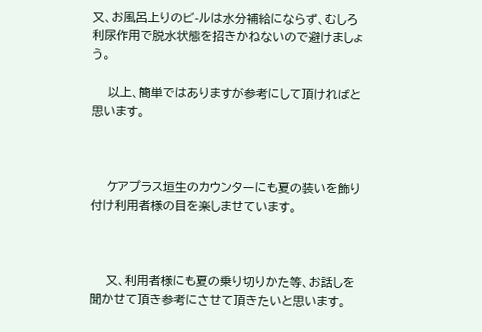又、お風呂上りのビ-ルは水分補給にならず、むしろ利尿作用で脱水状態を招きかねないので避けましょう。

    以上、簡単ではありますが参考にして頂ければと思います。



    ケアプラス垣生のカウンターにも夏の装いを飾り付け利用者様の目を楽しませています。



    又、利用者様にも夏の乗り切りかた等、お話しを聞かせて頂き参考にさせて頂きたいと思います。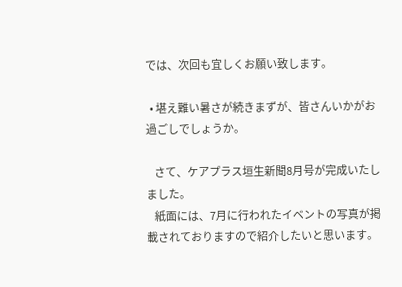では、次回も宜しくお願い致します。

  • 堪え難い暑さが続きまずが、皆さんいかがお過ごしでしょうか。

    さて、ケアプラス垣生新聞8月号が完成いたしました。
    紙面には、7月に行われたイベントの写真が掲載されておりますので紹介したいと思います。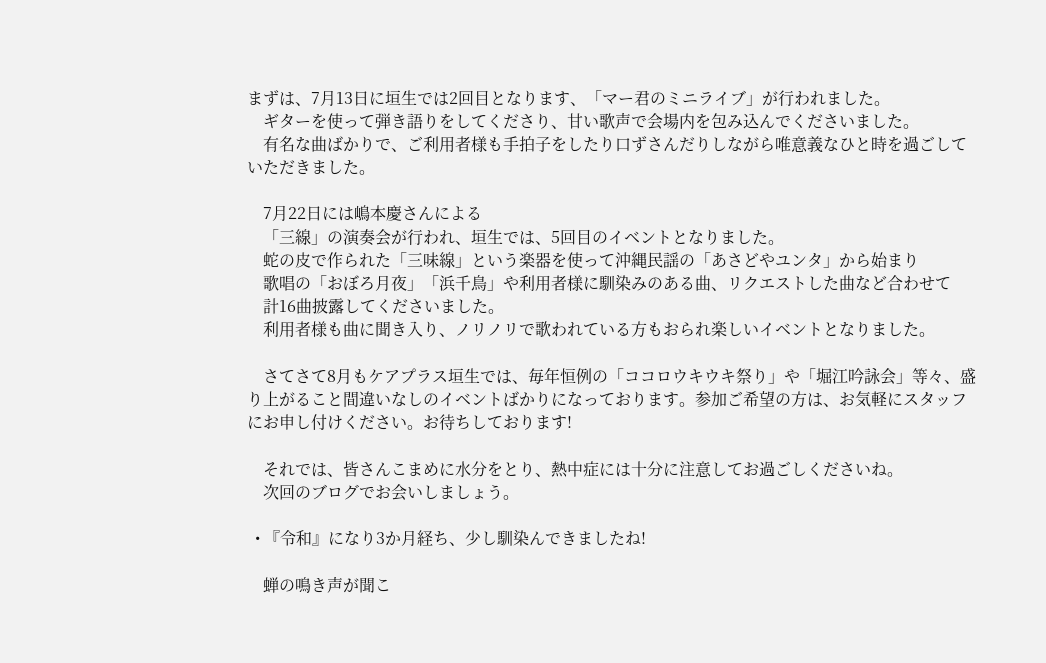まずは、7月13日に垣生では2回目となります、「マー君のミニライブ」が行われました。
    ギターを使って弾き語りをしてくださり、甘い歌声で会場内を包み込んでくださいました。
    有名な曲ばかりで、ご利用者様も手拍子をしたり口ずさんだりしながら唯意義なひと時を過ごしていただきました。

    7月22日には嶋本慶さんによる
    「三線」の演奏会が行われ、垣生では、5回目のイベントとなりました。
    蛇の皮で作られた「三味線」という楽器を使って沖縄民謡の「あさどやユンタ」から始まり
    歌唱の「おぼろ月夜」「浜千鳥」や利用者様に馴染みのある曲、リクエストした曲など合わせて
    計16曲披露してくださいました。
    利用者様も曲に聞き入り、ノリノリで歌われている方もおられ楽しいイベントとなりました。

    さてさて8月もケアプラス垣生では、毎年恒例の「ココロウキウキ祭り」や「堀江吟詠会」等々、盛り上がること間違いなしのイベントばかりになっております。参加ご希望の方は、お気軽にスタッフにお申し付けください。お待ちしております!

    それでは、皆さんこまめに水分をとり、熱中症には十分に注意してお過ごしくださいね。
    次回のブログでお会いしましょう。

  • 『令和』になり3か月経ち、少し馴染んできましたね!

    蝉の鳴き声が聞こ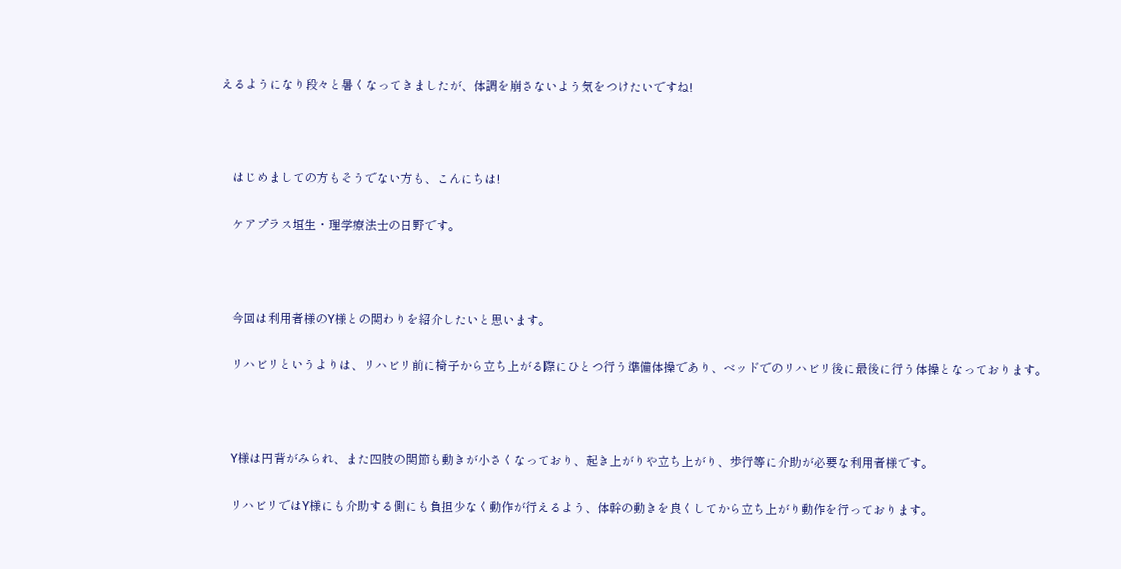えるようになり段々と暑くなってきましたが、体調を崩さないよう気をつけたいですね!



    はじめましての方もそうでない方も、こんにちは!

    ケアプラス垣生・理学療法士の日野です。



    今回は利用者様のY様との関わりを紹介したいと思います。

    リハビリというよりは、リハビリ前に椅子から立ち上がる際にひとつ行う準備体操であり、ベッドでのリハビリ後に最後に行う体操となっております。



    Y様は円背がみられ、また四肢の関節も動きが小さくなっており、起き上がりや立ち上がり、歩行等に介助が必要な利用者様です。

    リハビリではY様にも介助する側にも負担少なく動作が行えるよう、体幹の動きを良くしてから立ち上がり動作を行っております。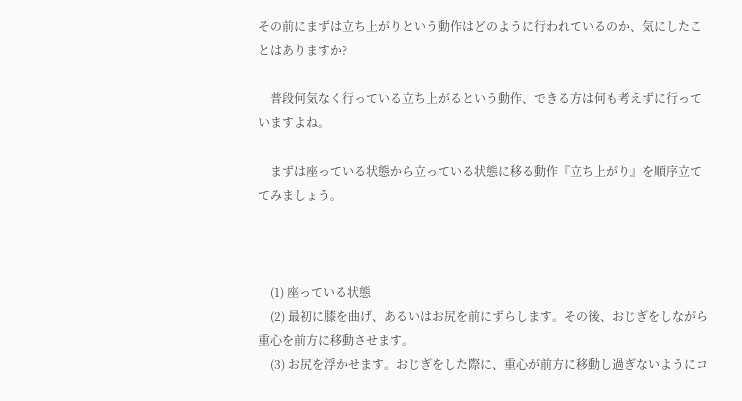その前にまずは立ち上がりという動作はどのように行われているのか、気にしたことはありますか?

    普段何気なく行っている立ち上がるという動作、できる方は何も考えずに行っていますよね。

    まずは座っている状態から立っている状態に移る動作『立ち上がり』を順序立ててみましょう。



    (1) 座っている状態
    (2) 最初に膝を曲げ、あるいはお尻を前にずらします。その後、おじぎをしながら重心を前方に移動させます。
    (3) お尻を浮かせます。おじぎをした際に、重心が前方に移動し過ぎないようにコ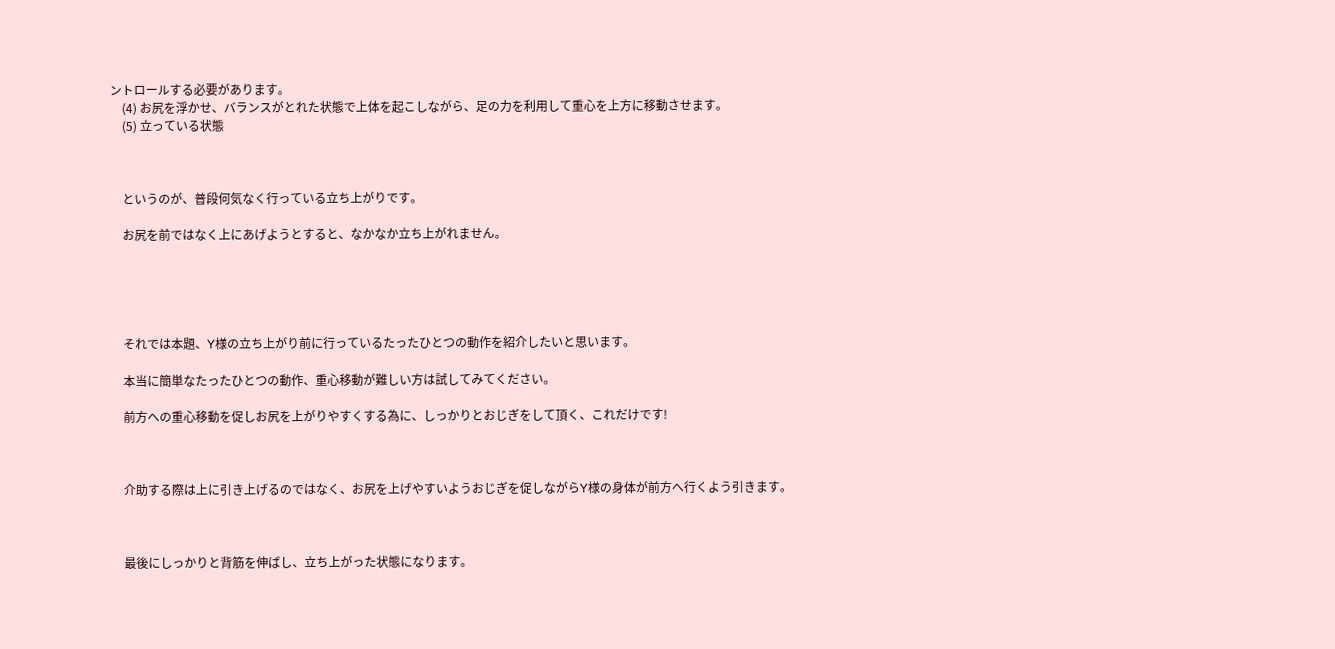ントロールする必要があります。
    (4) お尻を浮かせ、バランスがとれた状態で上体を起こしながら、足の力を利用して重心を上方に移動させます。
    (5) 立っている状態



    というのが、普段何気なく行っている立ち上がりです。

    お尻を前ではなく上にあげようとすると、なかなか立ち上がれません。





    それでは本題、Y様の立ち上がり前に行っているたったひとつの動作を紹介したいと思います。

    本当に簡単なたったひとつの動作、重心移動が難しい方は試してみてください。

    前方への重心移動を促しお尻を上がりやすくする為に、しっかりとおじぎをして頂く、これだけです!



    介助する際は上に引き上げるのではなく、お尻を上げやすいようおじぎを促しながらY様の身体が前方へ行くよう引きます。



    最後にしっかりと背筋を伸ばし、立ち上がった状態になります。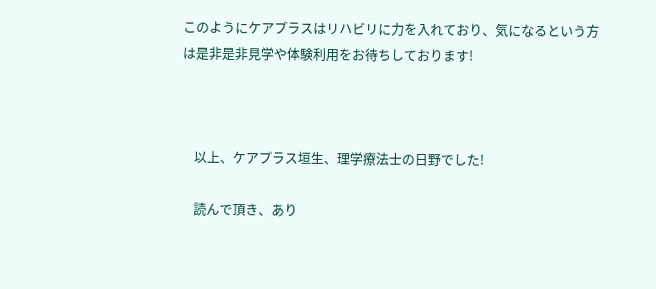このようにケアプラスはリハビリに力を入れており、気になるという方は是非是非見学や体験利用をお待ちしております!



    以上、ケアプラス垣生、理学療法士の日野でした!

    読んで頂き、あり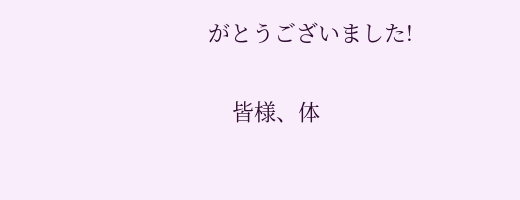がとうございました!

    皆様、体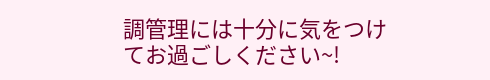調管理には十分に気をつけてお過ごしください~!